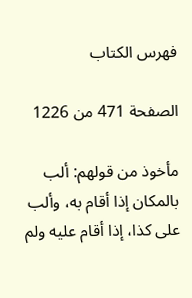فهرس الكتاب

الصفحة 471 من 1226

مأخوذ من قولهم: ألب بالمكان إذا أقام به، وألب على كذا، إذا أقام عليه ولم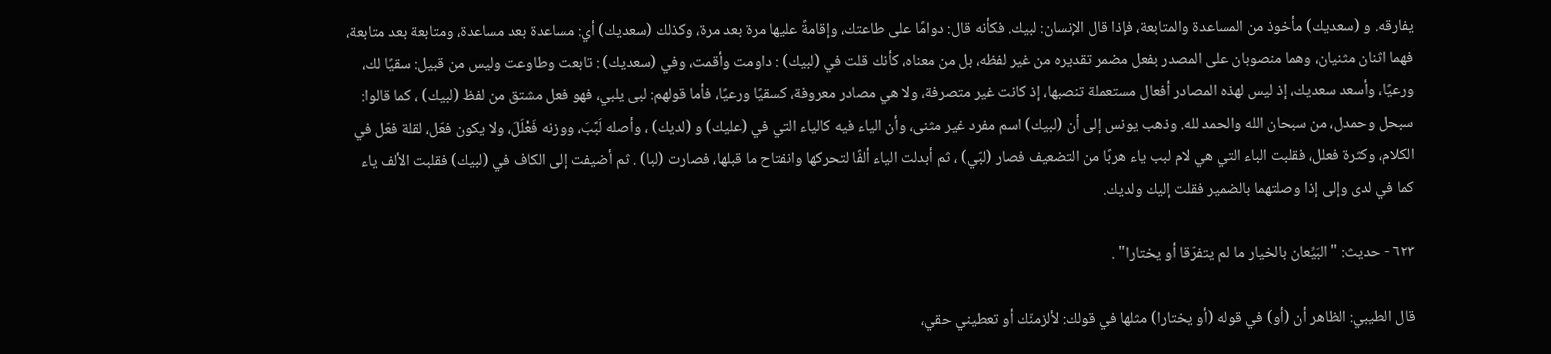يفارقه. و (سعديك) مأخوذ من المساعدة والمتابعة، فإذا قال الإنسان: لبيك. فكأنه قال: دوامًا على طاعتك، وإقامةً عليها مرة بعد مرة، وكذلك (سعديك) أي: مساعدة بعد مساعدة، ومتابعة بعد متابعة، فهما اثنان مثنيان، وهما منصوبان على المصدر بفعل مضمر تقديره من غير لفظه، بل من معناه، كأنك قلت في (لبيك) : داومت وأقمت، وفي (سعديك) : تابعت وطاوعت وليس من قبيل: سقيًا لك، ورعيًا، وأسعد سعديك، إذ ليس لهذه المصادر أفعال مستعملة تنصبها، إذ كانت غير متصرفة، ولا هي مصادر معروفة، كسقيًا ورعيًا، فأما قولهم: لبى يلبي، فهو فعل مشتق من لفظ (لبيك) ، كما قالوا: سبحل وحمدل، من سبحان الله والحمد لله. وذهب يونس إلى أن (لبيك) اسم مفرد غير مثنى، وأن الياء فيه كالياء التي في (عليك) و (لديك) ، وأصله لَبَّبَ، ووزنه فَعْلَلَ، ولا يكون فعّل، لقلة فعّل في الكلام، وكثرة فعلل، فقلبت الباء التي هي لام لبب ياء هربًا من التضعيف فصار (لبّي) ، ثم أبدلت الياء ألفًا لتحركها وانفتاح ما قبلها، فصارت (لبا) . ثم أضيفت إلى الكاف في (لبيك) فقلبت الألف ياء كما في لدى وإلى إذا وصلتهما بالضمير فقلت إليك ولديك.

٦٢٣ - حديث: "البَيِّعان بالخيار ما لم يتفرّقا أو يختارا" .

قال الطيبي: الظاهر أن (أو) في قوله (أو يختارا) مثلها في قولك: لألزمنّك أو تعطيني حقي،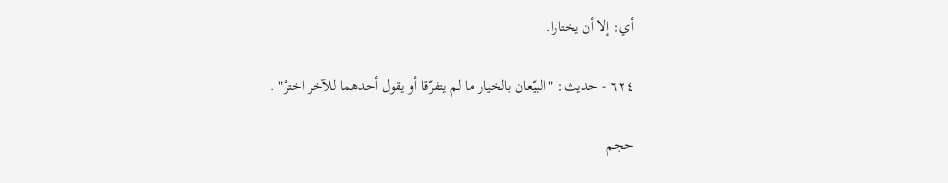أي: إلا أن يختارا.

٦٢٤ - حديث: "البيّعان بالخيار ما لم يتفرّقا أو يقول أحدهما للآخر اخترْ" .

حجم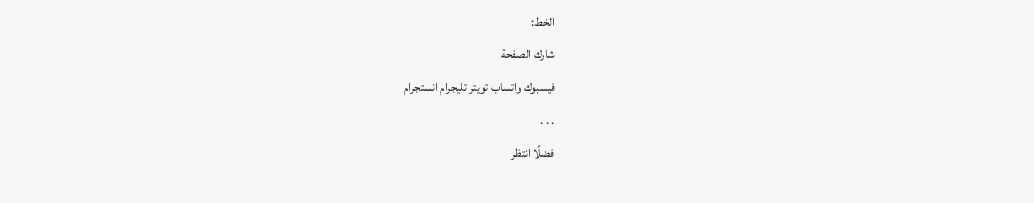الخط:
شارك الصفحة
فيسبوك واتساب تويتر تليجرام انستجرام
. . .
فضلًا انتظر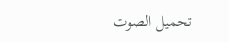تحميل الصوت